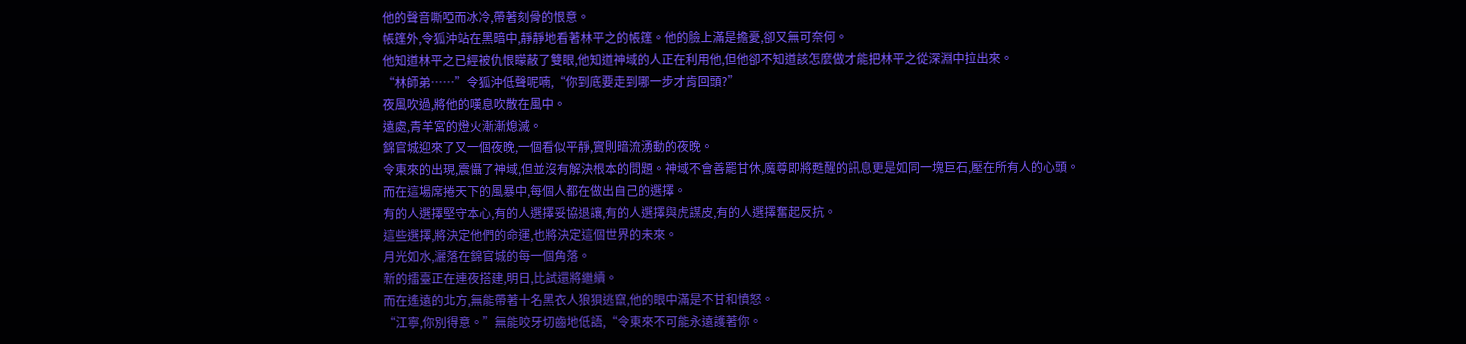他的聲音嘶啞而冰冷,帶著刻骨的恨意。
帳篷外,令狐沖站在黑暗中,靜靜地看著林平之的帳篷。他的臉上滿是擔憂,卻又無可奈何。
他知道林平之已經被仇恨矇蔽了雙眼,他知道神域的人正在利用他,但他卻不知道該怎麼做才能把林平之從深淵中拉出來。
“林師弟……”令狐沖低聲呢喃,“你到底要走到哪一步才肯回頭?”
夜風吹過,將他的嘆息吹散在風中。
遠處,青羊宮的燈火漸漸熄滅。
錦官城迎來了又一個夜晚,一個看似平靜,實則暗流湧動的夜晚。
令東來的出現,震懾了神域,但並沒有解決根本的問題。神域不會善罷甘休,魔尊即將甦醒的訊息更是如同一塊巨石,壓在所有人的心頭。
而在這場席捲天下的風暴中,每個人都在做出自己的選擇。
有的人選擇堅守本心,有的人選擇妥協退讓,有的人選擇與虎謀皮,有的人選擇奮起反抗。
這些選擇,將決定他們的命運,也將決定這個世界的未來。
月光如水,灑落在錦官城的每一個角落。
新的擂臺正在連夜搭建,明日,比試還將繼續。
而在遙遠的北方,無能帶著十名黑衣人狼狽逃竄,他的眼中滿是不甘和憤怒。
“江寧,你別得意。”無能咬牙切齒地低語,“令東來不可能永遠護著你。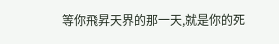等你飛昇天界的那一天,就是你的死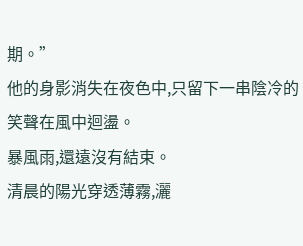期。”
他的身影消失在夜色中,只留下一串陰冷的笑聲在風中迴盪。
暴風雨,還遠沒有結束。
清晨的陽光穿透薄霧,灑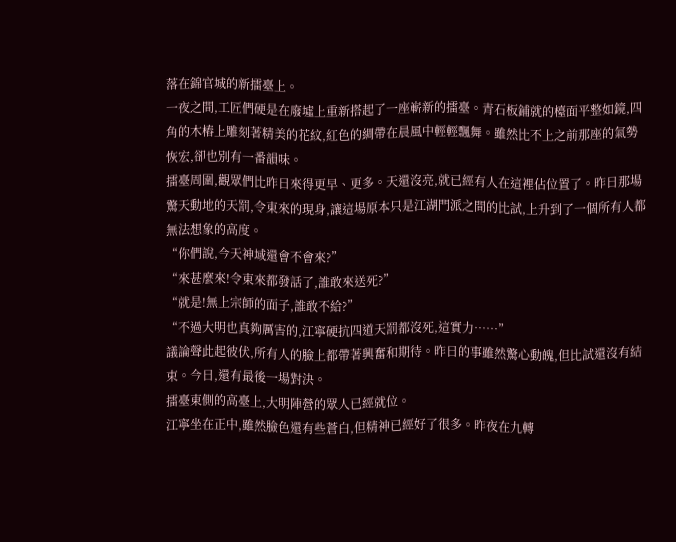落在錦官城的新擂臺上。
一夜之間,工匠們硬是在廢墟上重新搭起了一座嶄新的擂臺。青石板鋪就的檯面平整如鏡,四角的木樁上雕刻著精美的花紋,紅色的綢帶在晨風中輕輕飄舞。雖然比不上之前那座的氣勢恢宏,卻也別有一番韻味。
擂臺周圍,觀眾們比昨日來得更早、更多。天還沒亮,就已經有人在這裡佔位置了。昨日那場驚天動地的天罰,令東來的現身,讓這場原本只是江湖門派之間的比試,上升到了一個所有人都無法想象的高度。
“你們說,今天神域還會不會來?”
“來甚麼來!令東來都發話了,誰敢來送死?”
“就是!無上宗師的面子,誰敢不給?”
“不過大明也真夠厲害的,江寧硬抗四道天罰都沒死,這實力……”
議論聲此起彼伏,所有人的臉上都帶著興奮和期待。昨日的事雖然驚心動魄,但比試還沒有結束。今日,還有最後一場對決。
擂臺東側的高臺上,大明陣營的眾人已經就位。
江寧坐在正中,雖然臉色還有些蒼白,但精神已經好了很多。昨夜在九轉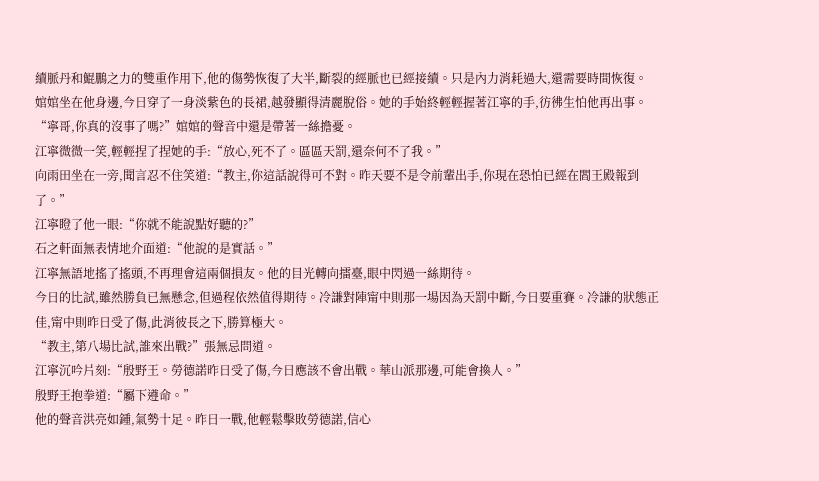續脈丹和鯤鵬之力的雙重作用下,他的傷勢恢復了大半,斷裂的經脈也已經接續。只是內力消耗過大,還需要時間恢復。
婠婠坐在他身邊,今日穿了一身淡紫色的長裙,越發顯得清麗脫俗。她的手始終輕輕握著江寧的手,彷彿生怕他再出事。
“寧哥,你真的沒事了嗎?”婠婠的聲音中還是帶著一絲擔憂。
江寧微微一笑,輕輕捏了捏她的手:“放心,死不了。區區天罰,還奈何不了我。”
向雨田坐在一旁,聞言忍不住笑道:“教主,你這話說得可不對。昨天要不是令前輩出手,你現在恐怕已經在閻王殿報到了。”
江寧瞪了他一眼:“你就不能說點好聽的?”
石之軒面無表情地介面道:“他說的是實話。”
江寧無語地搖了搖頭,不再理會這兩個損友。他的目光轉向擂臺,眼中閃過一絲期待。
今日的比試,雖然勝負已無懸念,但過程依然值得期待。冷謙對陣甯中則那一場因為天罰中斷,今日要重賽。冷謙的狀態正佳,甯中則昨日受了傷,此消彼長之下,勝算極大。
“教主,第八場比試,誰來出戰?”張無忌問道。
江寧沉吟片刻:“殷野王。勞德諾昨日受了傷,今日應該不會出戰。華山派那邊,可能會換人。”
殷野王抱拳道:“屬下遵命。”
他的聲音洪亮如鍾,氣勢十足。昨日一戰,他輕鬆擊敗勞德諾,信心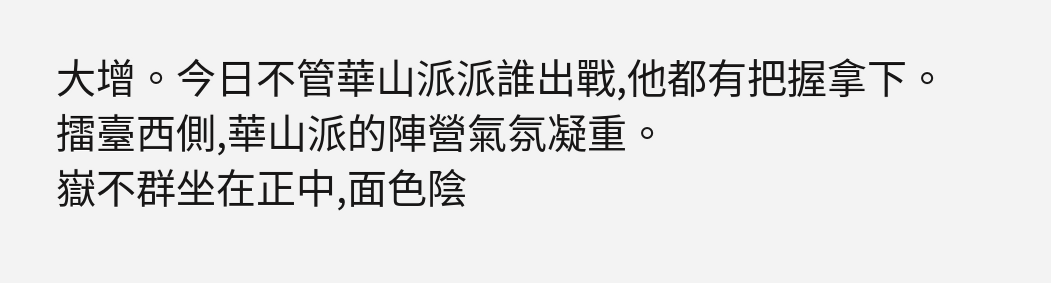大增。今日不管華山派派誰出戰,他都有把握拿下。
擂臺西側,華山派的陣營氣氛凝重。
嶽不群坐在正中,面色陰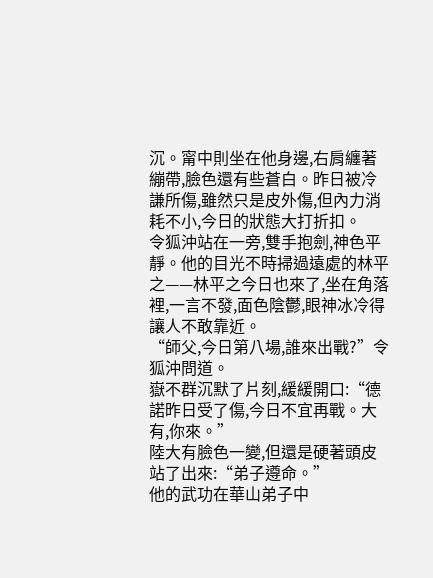沉。甯中則坐在他身邊,右肩纏著繃帶,臉色還有些蒼白。昨日被冷謙所傷,雖然只是皮外傷,但內力消耗不小,今日的狀態大打折扣。
令狐沖站在一旁,雙手抱劍,神色平靜。他的目光不時掃過遠處的林平之——林平之今日也來了,坐在角落裡,一言不發,面色陰鬱,眼神冰冷得讓人不敢靠近。
“師父,今日第八場,誰來出戰?”令狐沖問道。
嶽不群沉默了片刻,緩緩開口:“德諾昨日受了傷,今日不宜再戰。大有,你來。”
陸大有臉色一變,但還是硬著頭皮站了出來:“弟子遵命。”
他的武功在華山弟子中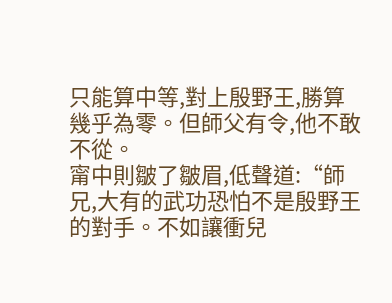只能算中等,對上殷野王,勝算幾乎為零。但師父有令,他不敢不從。
甯中則皺了皺眉,低聲道:“師兄,大有的武功恐怕不是殷野王的對手。不如讓衝兒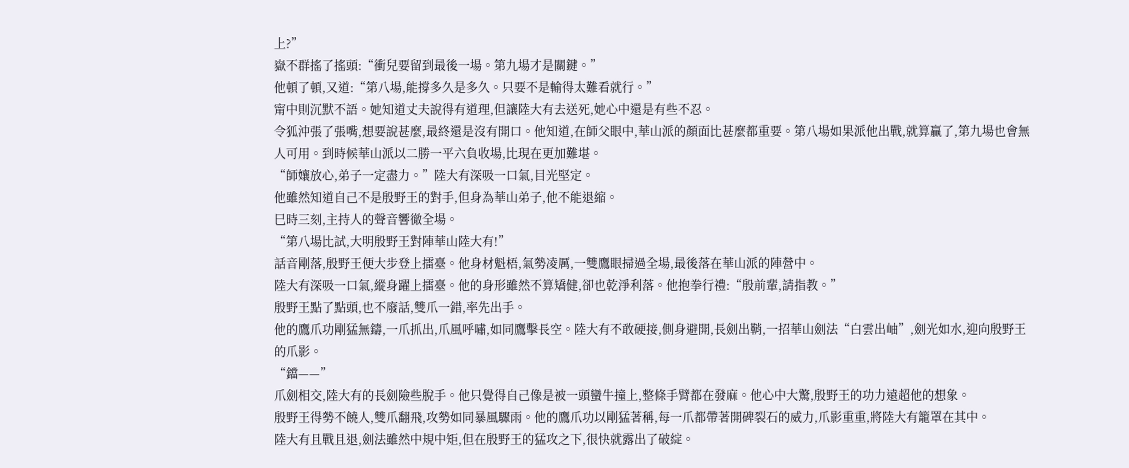上?”
嶽不群搖了搖頭:“衝兒要留到最後一場。第九場才是關鍵。”
他頓了頓,又道:“第八場,能撐多久是多久。只要不是輸得太難看就行。”
甯中則沉默不語。她知道丈夫說得有道理,但讓陸大有去送死,她心中還是有些不忍。
令狐沖張了張嘴,想要說甚麼,最終還是沒有開口。他知道,在師父眼中,華山派的顏面比甚麼都重要。第八場如果派他出戰,就算贏了,第九場也會無人可用。到時候華山派以二勝一平六負收場,比現在更加難堪。
“師孃放心,弟子一定盡力。”陸大有深吸一口氣,目光堅定。
他雖然知道自己不是殷野王的對手,但身為華山弟子,他不能退縮。
巳時三刻,主持人的聲音響徹全場。
“第八場比試,大明殷野王對陣華山陸大有!”
話音剛落,殷野王便大步登上擂臺。他身材魁梧,氣勢凌厲,一雙鷹眼掃過全場,最後落在華山派的陣營中。
陸大有深吸一口氣,縱身躍上擂臺。他的身形雖然不算矯健,卻也乾淨利落。他抱拳行禮:“殷前輩,請指教。”
殷野王點了點頭,也不廢話,雙爪一錯,率先出手。
他的鷹爪功剛猛無鑄,一爪抓出,爪風呼嘯,如同鷹擊長空。陸大有不敢硬接,側身避開,長劍出鞘,一招華山劍法“白雲出岫”,劍光如水,迎向殷野王的爪影。
“鐺——”
爪劍相交,陸大有的長劍險些脫手。他只覺得自己像是被一頭蠻牛撞上,整條手臂都在發麻。他心中大驚,殷野王的功力遠超他的想象。
殷野王得勢不饒人,雙爪翻飛,攻勢如同暴風驟雨。他的鷹爪功以剛猛著稱,每一爪都帶著開碑裂石的威力,爪影重重,將陸大有籠罩在其中。
陸大有且戰且退,劍法雖然中規中矩,但在殷野王的猛攻之下,很快就露出了破綻。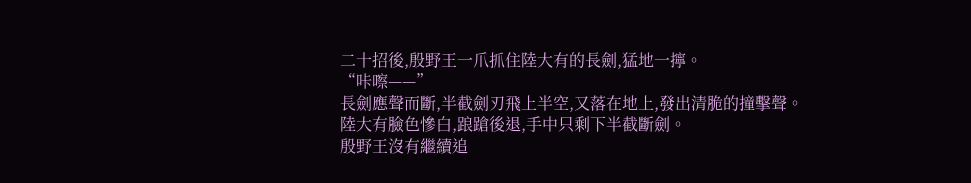二十招後,殷野王一爪抓住陸大有的長劍,猛地一擰。
“咔嚓——”
長劍應聲而斷,半截劍刃飛上半空,又落在地上,發出清脆的撞擊聲。
陸大有臉色慘白,踉蹌後退,手中只剩下半截斷劍。
殷野王沒有繼續追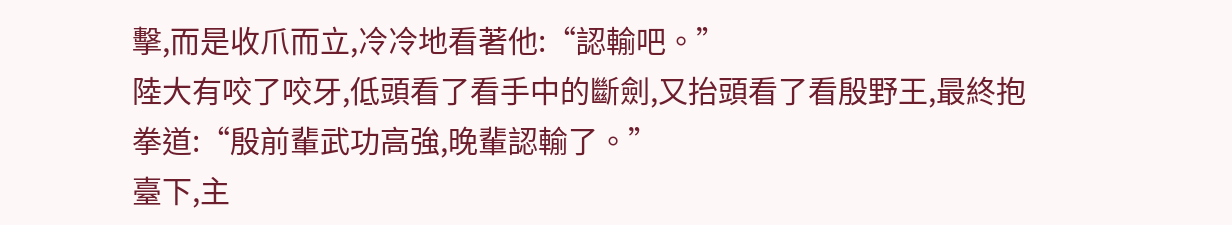擊,而是收爪而立,冷冷地看著他:“認輸吧。”
陸大有咬了咬牙,低頭看了看手中的斷劍,又抬頭看了看殷野王,最終抱拳道:“殷前輩武功高強,晚輩認輸了。”
臺下,主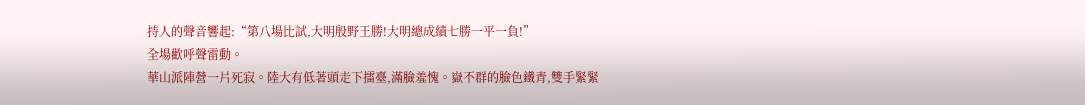持人的聲音響起:“第八場比試,大明殷野王勝!大明總成績七勝一平一負!”
全場歡呼聲雷動。
華山派陣營一片死寂。陸大有低著頭走下擂臺,滿臉羞愧。嶽不群的臉色鐵青,雙手緊緊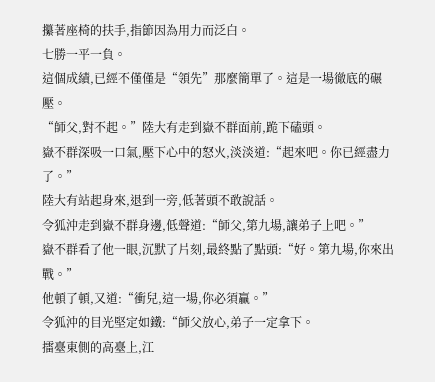攥著座椅的扶手,指節因為用力而泛白。
七勝一平一負。
這個成績,已經不僅僅是“領先”那麼簡單了。這是一場徹底的碾壓。
“師父,對不起。”陸大有走到嶽不群面前,跪下磕頭。
嶽不群深吸一口氣,壓下心中的怒火,淡淡道:“起來吧。你已經盡力了。”
陸大有站起身來,退到一旁,低著頭不敢說話。
令狐沖走到嶽不群身邊,低聲道:“師父,第九場,讓弟子上吧。”
嶽不群看了他一眼,沉默了片刻,最終點了點頭:“好。第九場,你來出戰。”
他頓了頓,又道:“衝兒,這一場,你必須贏。”
令狐沖的目光堅定如鐵:“師父放心,弟子一定拿下。
擂臺東側的高臺上,江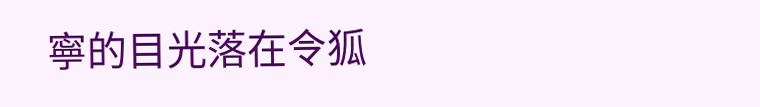寧的目光落在令狐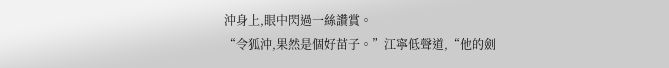沖身上,眼中閃過一絲讚賞。
“令狐沖,果然是個好苗子。”江寧低聲道,“他的劍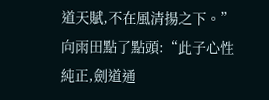道天賦,不在風清揚之下。”
向雨田點了點頭:“此子心性純正,劍道通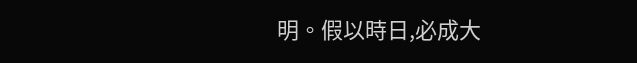明。假以時日,必成大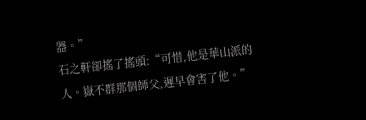器。”
石之軒卻搖了搖頭:“可惜,他是華山派的人。嶽不群那個師父,遲早會害了他。”